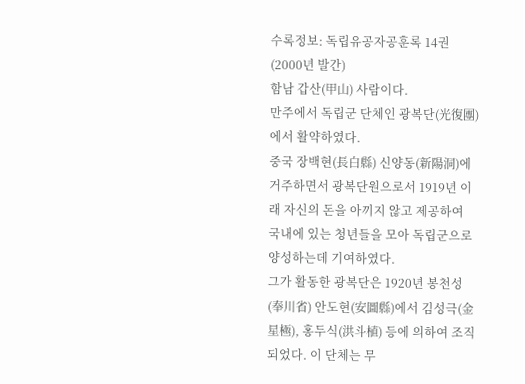수록정보: 독립유공자공훈록 14권(2000년 발간)
함남 갑산(甲山) 사람이다.
만주에서 독립군 단체인 광복단(光復團)에서 활약하였다.
중국 장백현(長白縣) 신양동(新陽洞)에 거주하면서 광복단원으로서 1919년 이래 자신의 돈을 아끼지 않고 제공하여 국내에 있는 청년들을 모아 독립군으로 양성하는데 기여하였다.
그가 활동한 광복단은 1920년 봉천성(奉川省) 안도현(安圖縣)에서 김성극(金星極), 홍두식(洪斗植) 등에 의하여 조직되었다. 이 단체는 무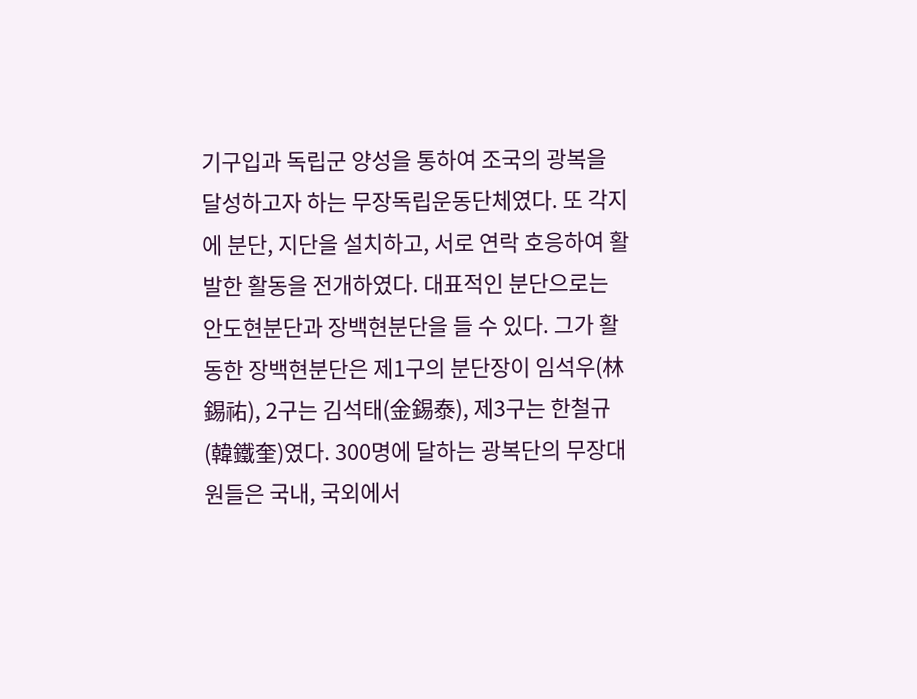기구입과 독립군 양성을 통하여 조국의 광복을 달성하고자 하는 무장독립운동단체였다. 또 각지에 분단, 지단을 설치하고, 서로 연락 호응하여 활발한 활동을 전개하였다. 대표적인 분단으로는 안도현분단과 장백현분단을 들 수 있다. 그가 활동한 장백현분단은 제1구의 분단장이 임석우(林錫祐), 2구는 김석태(金錫泰), 제3구는 한철규(韓鐵奎)였다. 300명에 달하는 광복단의 무장대원들은 국내, 국외에서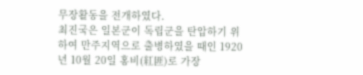무장활동을 전개하였다.
최진국은 일본군이 독립군을 탄압하기 위하여 만주지역으로 출병하였을 때인 1920년 10월 20일 홍비(紅匪)로 가장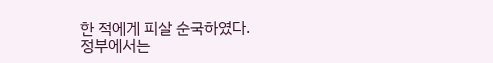한 적에게 피살 순국하였다.
정부에서는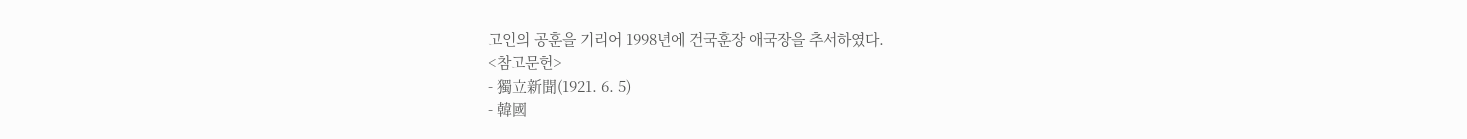고인의 공훈을 기리어 1998년에 건국훈장 애국장을 추서하였다.
<참고문헌>
- 獨立新聞(1921. 6. 5)
- 韓國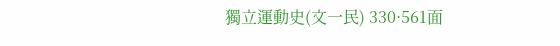獨立運動史(文一民) 330·561面